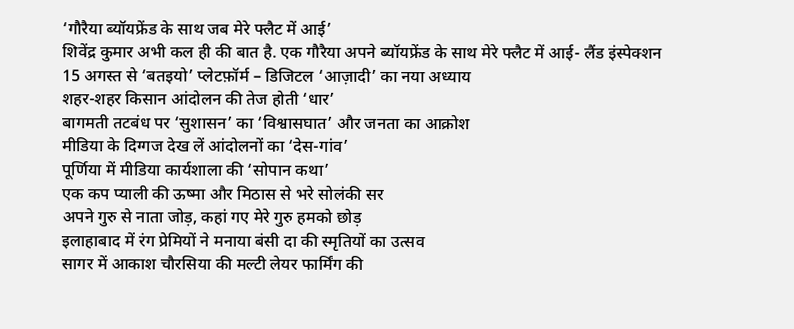‘गौरैया ब्यॉयफ्रेंड के साथ जब मेरे फ्लैट में आई’
शिवेंद्र कुमार अभी कल ही की बात है. एक गौरैया अपने ब्यॉयफ्रेंड के साथ मेरे फ्लैट में आई- लैंड इंस्पेक्शन
15 अगस्त से ‘बतइयो’ प्लेटफ़ॉर्म – डिजिटल ‘आज़ादी’ का नया अध्याय
शहर-शहर किसान आंदोलन की तेज होती ‘धार’
बागमती तटबंध पर ‘सुशासन’ का ‘विश्वासघात’ और जनता का आक्रोश
मीडिया के दिग्गज देख लें आंदोलनों का ‘देस-गांव’
पूर्णिया में मीडिया कार्यशाला की ‘सोपान कथा’
एक कप प्याली की ऊष्मा और मिठास से भरे सोलंकी सर
अपने गुरु से नाता जोड़, कहां गए मेरे गुरु हमको छोड़
इलाहाबाद में रंग प्रेमियों ने मनाया बंसी दा की स्मृतियों का उत्सव
सागर में आकाश चौरसिया की मल्टी लेयर फार्मिंग की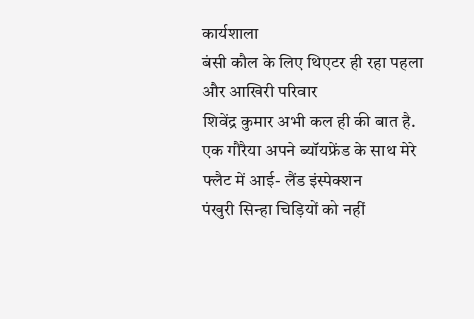कार्यशाला
बंसी कौल के लिए थिएटर ही रहा पहला और आखिरी परिवार
शिवेंद्र कुमार अभी कल ही की बात है. एक गौरैया अपने ब्यॉयफ्रेंड के साथ मेरे फ्लैट में आई- लैंड इंस्पेक्शन
पंखुरी सिन्हा चिड़ियों को नहीं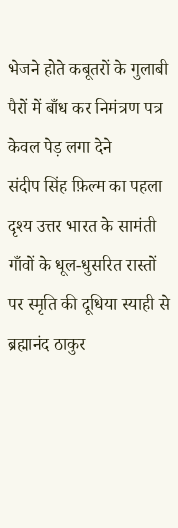भेजने होते कबूतरों के गुलाबी पैरों में बाँध कर निमंत्रण पत्र केवल पेड़ लगा देने
संदीप सिंह फ़िल्म का पहला दृश्य उत्तर भारत के सामंती गाँवों के धूल-धुसरित रास्तों पर स्मृति की दूधिया स्याही से
ब्रह्मानंद ठाकुर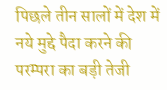पिछले तीन सालों में देश में नये मुद्दे पैदा करने की परम्परा का बड़ी तेजी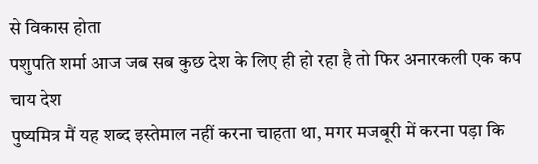से विकास होता
पशुपति शर्मा आज जब सब कुछ देश के लिए ही हो रहा है तो फिर अनारकली एक कप चाय देश
पुष्यमित्र मैं यह शब्द इस्तेमाल नहीं करना चाहता था, मगर मजबूरी में करना पड़ा कि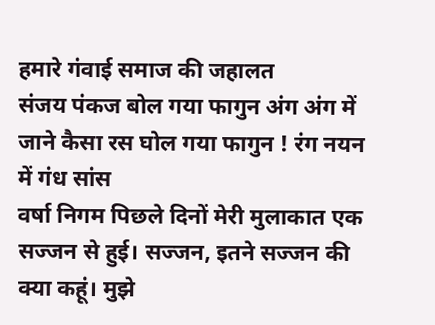हमारे गंवाई समाज की जहालत
संजय पंकज बोल गया फागुन अंग अंग में जाने कैसा रस घोल गया फागुन ! रंग नयन में गंध सांस
वर्षा निगम पिछले दिनों मेरी मुलाकात एक सज्जन से हुई। सज्जन, इतने सज्जन की क्या कहूं। मुझे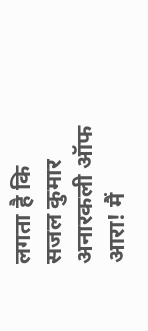लगता है कि
सजल कुमार अनारकली ऑफ आरा! मैं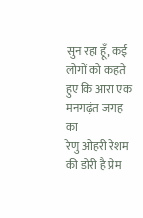सुन रहा हूँ, कई लोगों को कहते हुए कि आरा एक मनगढ़ंत जगह का
रेणु ओहरी रेशम की डोरी है प्रेम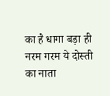का है धागा बड़ा ही नरम गरम ये दोस्ती का नाता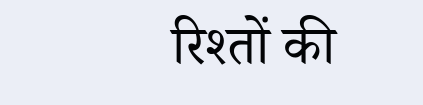रिश्तों की